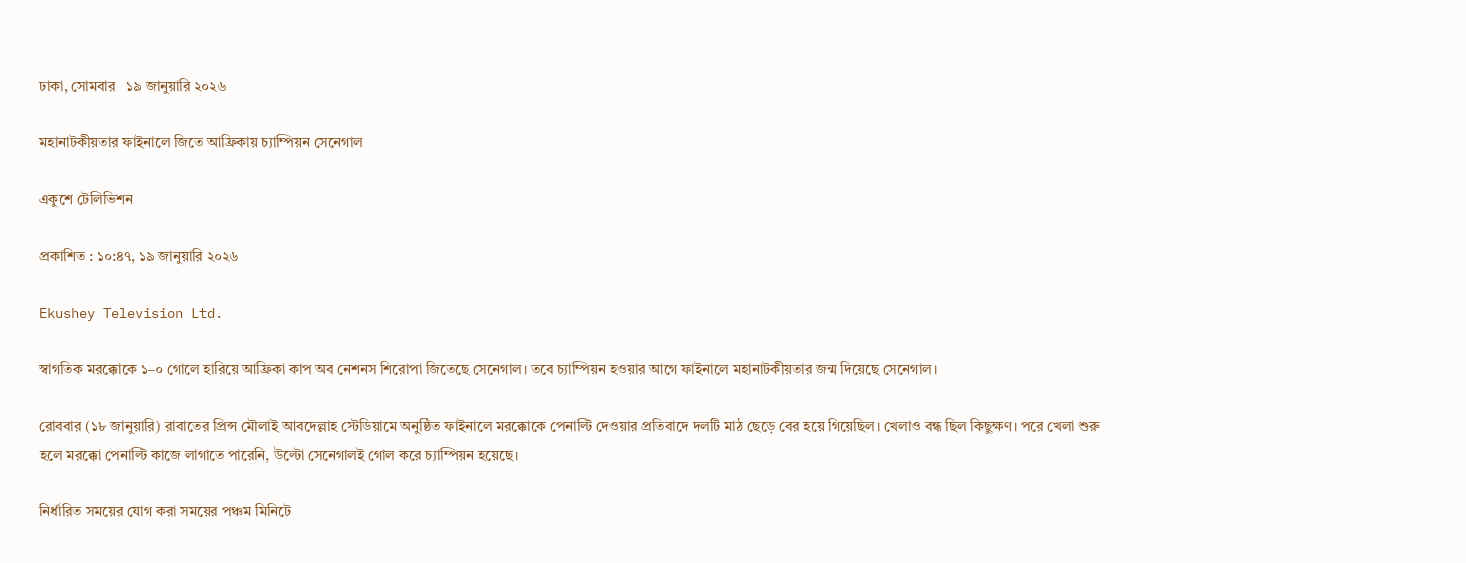ঢাকা, সোমবার   ১৯ জানুয়ারি ২০২৬

মহানাটকীয়তার ফাইনালে জিতে আফ্রিকায় চ্যাম্পিয়ন সেনেগাল

একুশে টেলিভিশন

প্রকাশিত : ১০:৪৭, ১৯ জানুয়ারি ২০২৬

Ekushey Television Ltd.

স্বাগতিক মরক্কোকে ১–০ গোলে হারিয়ে আফ্রিকা কাপ অব নেশনস শিরোপা জিতেছে সেনেগাল। তবে চ্যাম্পিয়ন হওয়ার আগে ফাইনালে মহানাটকীয়তার জন্ম দিয়েছে সেনেগাল।

রোববার (১৮ জানুয়ারি) রাবাতের প্রিন্স মৌলাই আবদেল্লাহ স্টেডিয়ামে অনুষ্ঠিত ফাইনালে মরক্কোকে পেনাল্টি দেওয়ার প্রতিবাদে দলটি মাঠ ছেড়ে বের হয়ে গিয়েছিল। খেলাও বন্ধ ছিল কিছুক্ষণ। পরে খেলা শুরু হলে মরক্কো পেনাল্টি কাজে লাগাতে পারেনি, উল্টো সেনেগালই গোল করে চ্যাম্পিয়ন হয়েছে।

নির্ধারিত সময়ের যোগ করা সময়ের পঞ্চম মিনিটে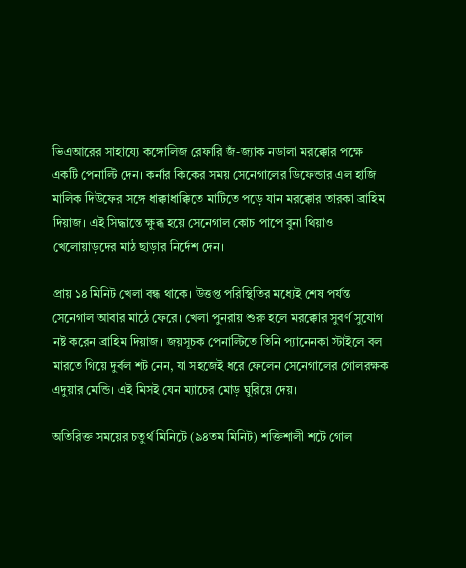ভিএআরের সাহায্যে কঙ্গোলিজ রেফারি জঁ-জ্যাক নডালা মরক্কোর পক্ষে একটি পেনাল্টি দেন। কর্নার কিকের সময় সেনেগালের ডিফেন্ডার এল হাজি মালিক দিউফের সঙ্গে ধাক্কাধাক্কিতে মাটিতে পড়ে যান মরক্কোর তারকা ব্রাহিম দিয়াজ। এই সিদ্ধান্তে ক্ষুব্ধ হয়ে সেনেগাল কোচ পাপে বুনা থিয়াও খেলোয়াড়দের মাঠ ছাড়ার নির্দেশ দেন।

প্রায় ১৪ মিনিট খেলা বন্ধ থাকে। উত্তপ্ত পরিস্থিতির মধ্যেই শেষ পর্যন্ত সেনেগাল আবার মাঠে ফেরে। খেলা পুনরায় শুরু হলে মরক্কোর সুবর্ণ সুযোগ নষ্ট করেন ব্রাহিম দিয়াজ। জয়সূচক পেনাল্টিতে তিনি প্যানেনকা স্টাইলে বল মারতে গিয়ে দুর্বল শট নেন, যা সহজেই ধরে ফেলেন সেনেগালের গোলরক্ষক এদুয়ার মেন্ডি। এই মিসই যেন ম্যাচের মোড় ঘুরিয়ে দেয়।

অতিরিক্ত সময়ের চতুর্থ মিনিটে (৯৪তম মিনিট) শক্তিশালী শটে গোল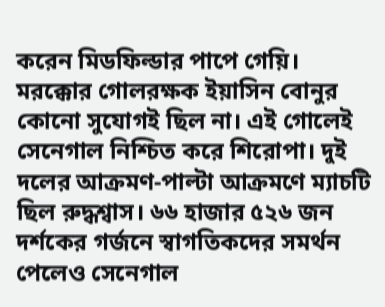করেন মিডফিল্ডার পাপে গেয়ি। মরক্কোর গোলরক্ষক ইয়াসিন বোনুর কোনো সুযোগই ছিল না। এই গোলেই সেনেগাল নিশ্চিত করে শিরোপা। দুই দলের আক্রমণ-পাল্টা আক্রমণে ম্যাচটি ছিল রুদ্ধশ্বাস। ৬৬ হাজার ৫২৬ জন দর্শকের গর্জনে স্বাগতিকদের সমর্থন পেলেও সেনেগাল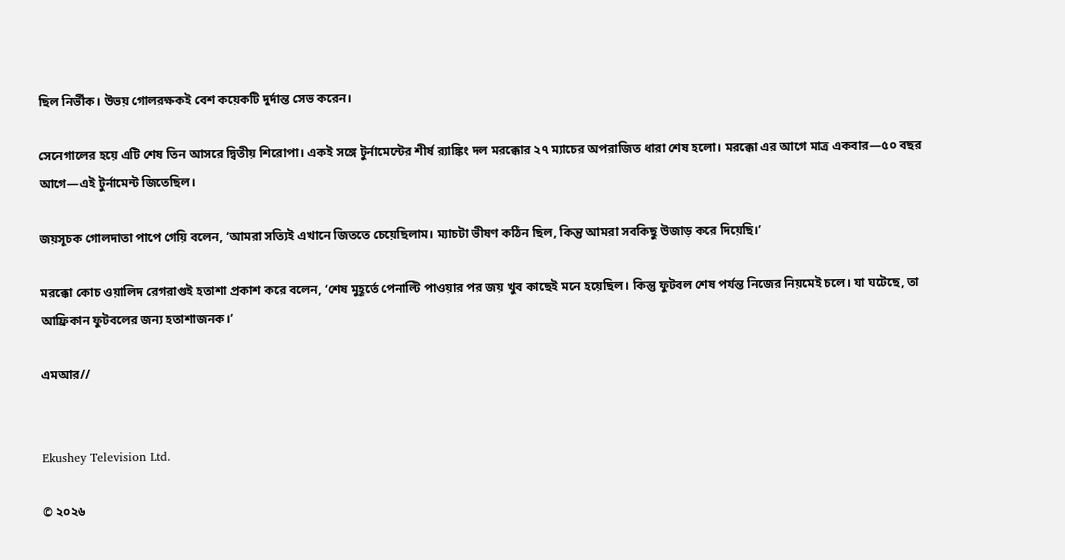ছিল নির্ভীক। উভয় গোলরক্ষকই বেশ কয়েকটি দুর্দান্ত সেভ করেন।

সেনেগালের হয়ে এটি শেষ তিন আসরে দ্বিতীয় শিরোপা। একই সঙ্গে টুর্নামেন্টের শীর্ষ র‌্যাঙ্কিং দল মরক্কোর ২৭ ম্যাচের অপরাজিত ধারা শেষ হলো। মরক্কো এর আগে মাত্র একবার—৫০ বছর আগে—এই টুর্নামেন্ট জিতেছিল।

জয়সূচক গোলদাতা পাপে গেয়ি বলেন, ‘আমরা সত্যিই এখানে জিততে চেয়েছিলাম। ম্যাচটা ভীষণ কঠিন ছিল, কিন্তু আমরা সবকিছু উজাড় করে দিয়েছি।’

মরক্কো কোচ ওয়ালিদ রেগরাগুই হতাশা প্রকাশ করে বলেন, ‘শেষ মুহূর্তে পেনাল্টি পাওয়ার পর জয় খুব কাছেই মনে হয়েছিল। কিন্তু ফুটবল শেষ পর্যন্ত নিজের নিয়মেই চলে। যা ঘটেছে, তা আফ্রিকান ফুটবলের জন্য হতাশাজনক।’

এমআর//


Ekushey Television Ltd.

© ২০২৬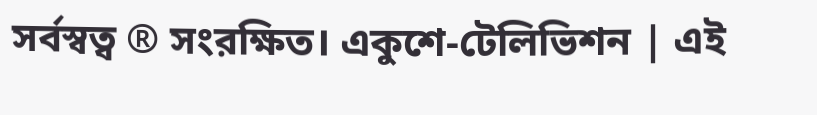সর্বস্বত্ব ® সংরক্ষিত। একুশে-টেলিভিশন | এই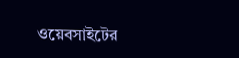ওয়েবসাইটের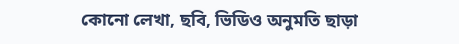কোনো লেখা, ছবি, ভিডিও অনুমতি ছাড়া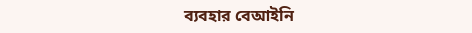ব্যবহার বেআইনি